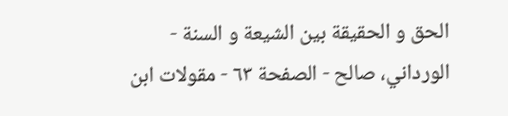الحق و الحقيقة بين الشيعة و السنة - الورداني، صالح - الصفحة ٦٣ - مقولات ابن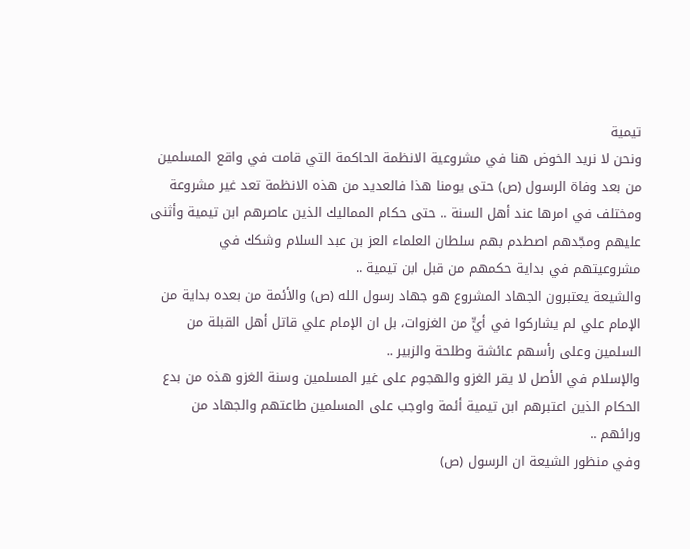تيمية
ونحن لا نريد الخوض هنا في مشروعية الانظمة الحاكمة التي قامت في واقع المسلمين من بعد وفاة الرسول (ص) حتى يومنا هذا فالعديد من هذه الانظمة تعد غير مشروعة ومختلف في امرها عند أهل السنة .. حتى حكام المماليك الذين عاصرهم ابن تيمية وأثنى عليهم ومجّدهم اصطدم بهم سلطان العلماء العز بن عبد السلام وشكك في مشروعيتهم في بداية حكمهم من قبل ابن تيمية ..
والشيعة يعتبرون الجهاد المشروع هو جهاد رسول الله (ص) والأئمة من بعده بداية من الإمام علي لم يشاركوا في أيٍّ من الغزوات، بل ان الإمام علي قاتل أهل القبلة من السلمين وعلى رأسهم عائشة وطلحة والزبير ..
والإسلام في الأصل لا يقر الغزو والهجوم على غير المسلمين وسنة الغزو هذه من بدع الحكام الذين اعتبرهم ابن تيمية أئمة واوجب على المسلمين طاعتهم والجهاد من ورائهم ..
وفي منظور الشيعة ان الرسول (ص)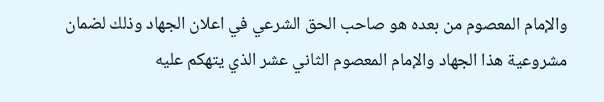والإمام المعصوم من بعده هو صاحب الحق الشرعي في اعلان الجهاد وذلك لضمان مشروعية هذا الجهاد والإمام المعصوم الثاني عشر الذي يتهكم عليه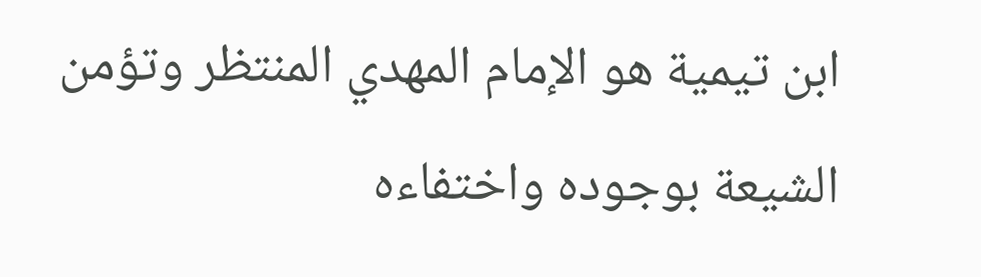ابن تيمية هو الإمام المهدي المنتظر وتؤمن الشيعة بوجوده واختفاءه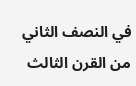في النصف الثاني من القرن الثالث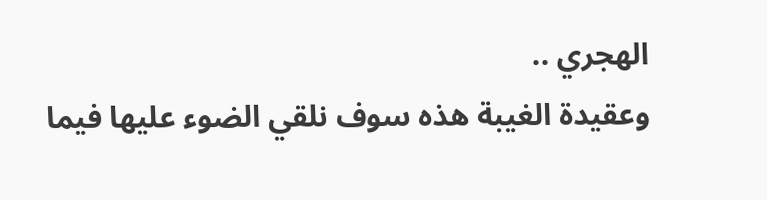الهجري ..
وعقيدة الغيبة هذه سوف نلقي الضوء عليها فيما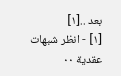بعد ..[١]
[١] - انظر شبهات عقدية ٠٠